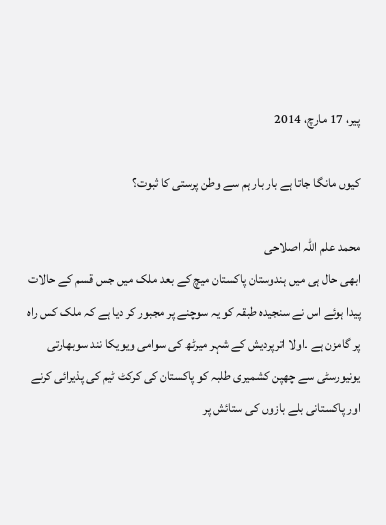پیر، 17 مارچ، 2014

کیوں مانگا جاتا ہے بار بار ہم سے وطن پرستی کا ثبوت؟

محمد علم اللہ اصلاحی
ابھی حال ہی میں ہندوستان پاکستان میچ کے بعد ملک میں جس قسم کے حالات پیدا ہوئے اس نے سنجیدہ طبقہ کو یہ سوچنے پر مجبور کر دیا ہے کہ ملک کس راہ پر گامزن ہے ۔اولا اترپردیش کے شہر میرٹھ کی سوامی ویویکا نند سوبھارتی یونیورسٹی سے چھپن کشمیری طلبہ کو پاکستان کی کرکٹ ٹیم کی پذیرائی کرنے اور پاکستانی بلے بازوں کی ستائش پر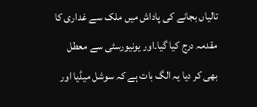تالیاں بجانے کی پاداش میں ملک سے غداری کا مقدمہ درج کیا گیا۔اور یونیورسٹی سے معطل بھی کر دیا یہ الگ بات ہے کہ سوشل میڈیا اور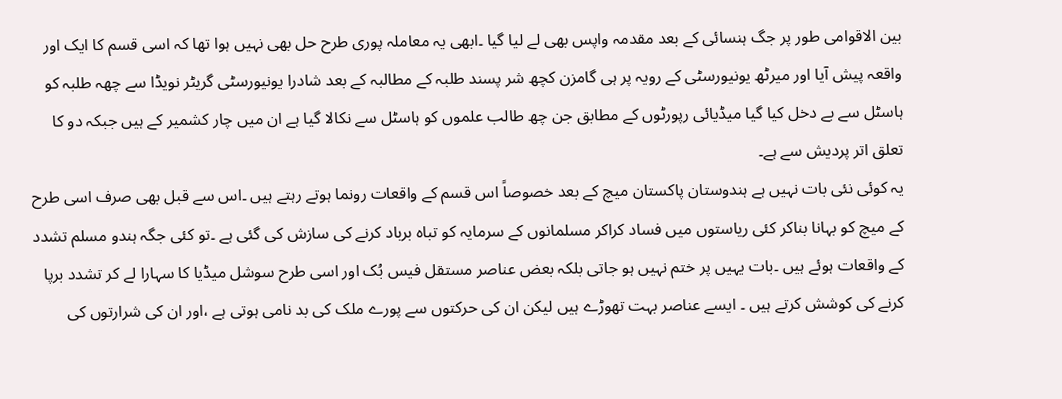بین الاقوامی طور پر جگ ہنسائی کے بعد مقدمہ واپس بھی لے لیا گیا ۔ابھی یہ معاملہ پوری طرح حل بھی نہیں ہوا تھا کہ اسی قسم کا ایک اور واقعہ پیش آیا اور میرٹھ یونیورسٹی کے رویہ پر ہی گامزن کچھ شر پسند طلبہ کے مطالبہ کے بعد شادرا یونیورسٹی گریٹر نویڈا سے چھہ طلبہ کو ہاسٹل سے بے دخل کیا گیا میڈیائی رپورٹوں کے مطابق جن چھ طالب علموں کو ہاسٹل سے نکالا گیا ہے ان میں چار کشمیر کے ہیں جبکہ دو کا تعلق اتر پردیش سے ہے۔
یہ کوئی نئی بات نہیں ہے ہندوستان پاکستان میچ کے بعد خصوصاً اس قسم کے واقعات رونما ہوتے رہتے ہیں ۔اس سے قبل بھی صرف اسی طرح کے میچ کو بہانا بناکر کئی ریاستوں میں فساد کراکر مسلمانوں کے سرمایہ کو تباہ برباد کرنے کی سازش کی گئی ہے ۔تو کئی جگہ ہندو مسلم تشدد کے واقعات ہوئے ہیں ۔بات یہیں پر ختم نہیں ہو جاتی بلکہ بعض عناصر مستقل فیس بُک اور اسی طرح سوشل میڈیا کا سہارا لے کر تشدد برپا کرنے کی کوشش کرتے ہیں ۔ ایسے عناصر بہت تھوڑے ہیں لیکن ان کی حرکتوں سے پورے ملک کی بد نامی ہوتی ہے ،اور ان کی شرارتوں کی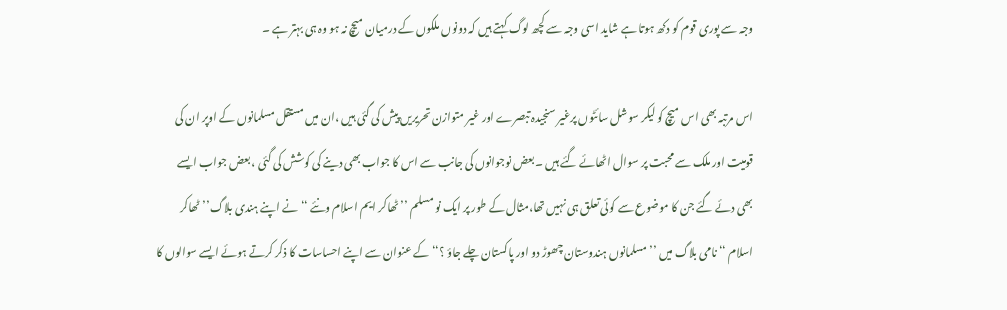وجہ سے پوری قوم کو دکھ ہوتا ہے شاید اسی وجہ سے کچھ لوگ کہتے ہیں کہ دونوں ملکوں کے درمیان میچ نہ ہو وہ ہی بہتر ہے ۔

اس مرتبہ بھی اس میچ کو لیکر سوشل سائٹوں پرغیر سنجیدہ تبصرے اور غیر متوازن تحریریں پیش کی گئی ہیں ،ان میں مستقل مسلمانوں کے اوپر ان کی قومیت اور ملک سے محبت پر سوال اٹھائے گئے ہیں ۔بعض نوجوانوں کی جانب سے اس کا جواب بھی دینے کی کوشش کی گئی ، بعض جواب ایسے بھی دئے گئے جن کا موضوع سے کوئی تعلق ہی نہیں تھا،مثال کے طور پر ایک نو مسلم ’’ٹھاکر ایم اسلام ونئے ‘‘ نے اپنے ہندی بلاگ’’ ٹھاکر اسلام ‘‘ نامی بلاگ میں ’’مسلمانوں ہندوستان چھوڑ دو اور پاکستان چلے جاؤ ؟‘‘کے عنوان سے اپنے احساسات کا ذکر کرتے ہوئے ایسے سوالوں کا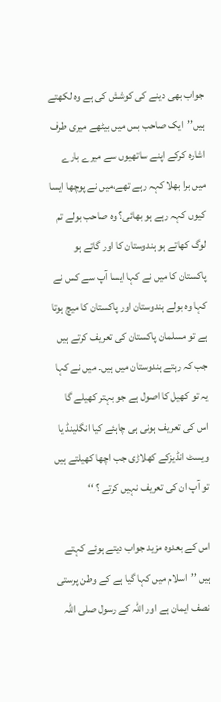جواب بھی دینے کی کوشش کی ہے وہ لکھتے ہیں’’ایک صاحب بس میں بیٹھے میری طرف اشارہ کرکے اپنے ساتھیوں سے میرے بارے میں برا بھلا کہہ رہے تھے،میں نے پوچھا ایسا کیوں کہہ رہے ہو بھائی؟ وہ صاحب بولے تم لوگ کھاتے ہو ہندوستان کا اور گاتے ہو پاکستان کا میں نے کہا ایسا آپ سے کس نے کہا وہ بولے ہندوستان اور پاکستان کا میچ ہوتا ہے تو مسلمان پاکستان کی تعریف کرتے ہیں جب کہ رہتے ہندوستان میں ہیں۔ میں نے کہا یہ تو کھیل کا اصول ہے جو بہتر کھیلے گا اس کی تعریف ہونی ہی چاہئے کیا انگلینڈ یا ویسٹ انڈیزکے کھلاڑی جب اچھا کھیلتے ہیں تو آپ ان کی تعریف نہیں کرتے ؟ ‘‘

اس کے بعدوہ مزید جواب دیتے ہوئے کہتے ہیں ’’اسلام میں کہا گیا ہے کے وطن پرستی نصف ایمان ہے اور اللہ کے رسول صلی اللہ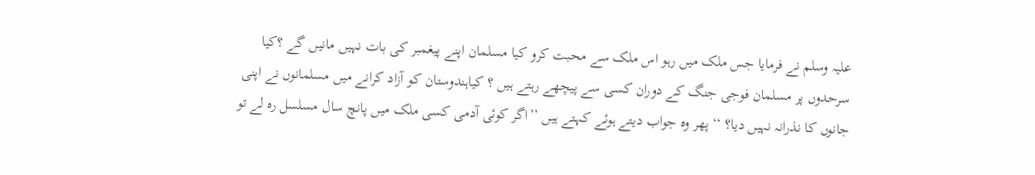علیہ وسلم نے فرمایا جس ملک میں رہو اس ملک سے محبت کرو کیا مسلمان اپنے پیغمبر کی بات نہیں مانیں گے ؟کیا سرحدوں پر مسلمان فوجی جنگ کے دوران کسی سے پیچھے رہتے ہیں ؟ کیاہندوستان کو آزاد کرانے میں مسلمانوں نے اپنی جانوں کا نذرانہ نہیں دیا؟ ‘‘ پھر وہ جواب دیتے ہوئے کہتے ہیں ’’اگر کوئی آدمی کسی ملک میں پانچ سال مسلسل رہ لے تو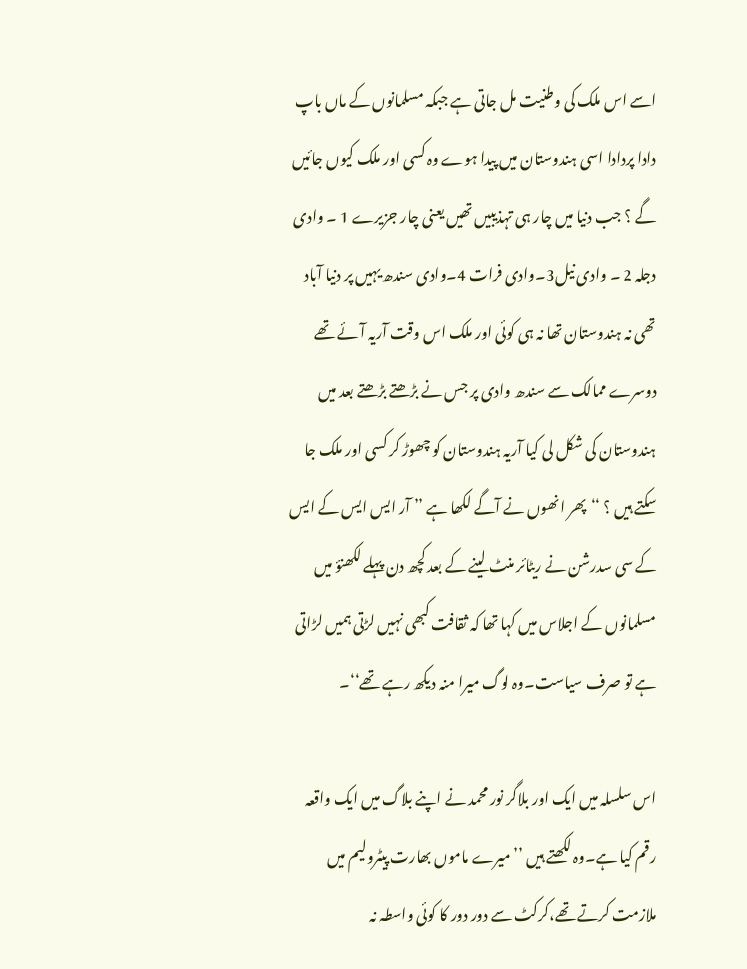اسے اس ملک کی وطنیت مل جاتی ہے جبکہ مسلمانوں کے ماں باپ دادا پردادا اسی ہندوستان میں پیدا ہوے وہ کسی اور ملک کیوں جائیں گے ؟ جب دنیا میں چار ہی تہذیبیں تھیں یعنی چار جزیرے 1 ۔ وادی دجلہ 2 ۔ وادی نیل3۔وادی فرات 4۔وادی سندھ یہیں پر دنیا آباد تھی نہ ہندوستان تھا نہ ہی کوئی اور ملک اس وقت آریہ آئے تھے دوسرے ممالک سے سندھ وادی پر جس نے بڑھتے بڑھتے بعد میں ہندوستان کی شکل لی کیا آریہ ہندوستان کو چھوڑ کر کسی اور ملک جا سکتے ہیں ؟ ‘‘پھر انھوں نے آگے لکھا ہے ’’ آر ایس ایس کے ایس کے سی سدرشن نے ریٹائر منٹ لینے کے بعد کچھ دن پہلے لکھنؤ میں مسلمانوں کے اجلاس میں کہا تھا کہ ثقافت کبھی نہیں لڑتی ہمیں لڑاتی ہے تو صرف سیاست۔وہ لوگ میرا منہ دیکھ رہے تھے‘‘۔

اس سلسلہ میں ایک اور بلاگر نور محمد نے اپنے بلاگ میں ایک واقعہ رقم کیا ہے۔وہ لکھتے ہیں ’’ میرے ماموں بھارت پیٹرولیم میں ملازمت کرتے تھے،کرکٹ سے دور دور کا کوئی واسطہ نہ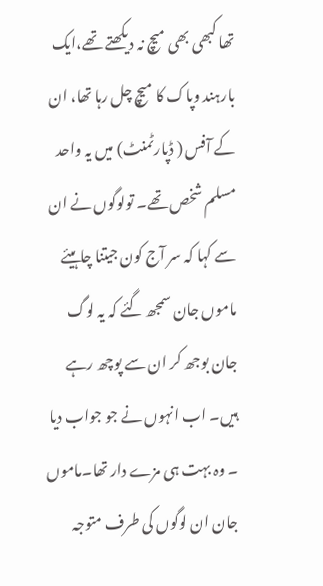تھا کبھی بھی میچ نہ دیکھتے تھے،ایک بارہند وپاک کا میچ چل رہا تھا، ان کے آفس ( ڈپارٹمنٹ) میں یہ واحد مسلم شخص تھے۔ تولوگوں نے ان سے کہا کہ سر آج کون جیتنا چاہیئے ماموں جان سمجھ گئے کہ یہ لوگ جان بوجھ کر ان سے پوچھ رہے ہیں۔ اب انہوں نے جو جواب دیا ۔ وہ بہت ہی مزے دار تھا۔ماموں جان ان لوگوں کی طرف متوجہ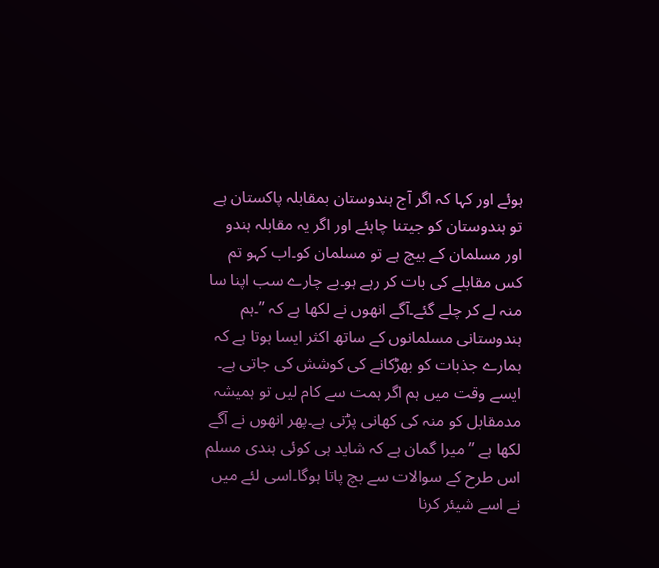ہوئے اور کہا کہ اگر آج ہندوستان بمقابلہ پاکستان ہے تو ہندوستان کو جیتنا چاہئے اور اگر یہ مقابلہ ہندو اور مسلمان کے بیچ ہے تو مسلمان کو۔اب کہو تم کس مقابلے کی بات کر رہے ہو۔بے چارے سب اپنا سا منہ لے کر چلے گئے۔آگے انھوں نے لکھا ہے کہ ’’۔ہم ہندوستانی مسلمانوں کے ساتھ اکثر ایسا ہوتا ہے کہ ہمارے جذبات کو بھڑکانے کی کوشش کی جاتی ہے۔ ایسے وقت میں ہم اگر ہمت سے کام لیں تو ہمیشہ مدمقابل کو منہ کی کھانی پڑتی ہے۔پھر انھوں نے آگے لکھا ہے ’’میرا گمان ہے کہ شاید ہی کوئی ہندی مسلم اس طرح کے سوالات سے بچ پاتا ہوگا۔اسی لئے میں نے اسے شیئر کرنا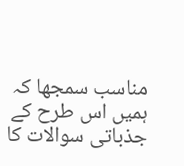مناسب سمجھا کہ ہمیں اس طرح کے جذباتی سوالات کا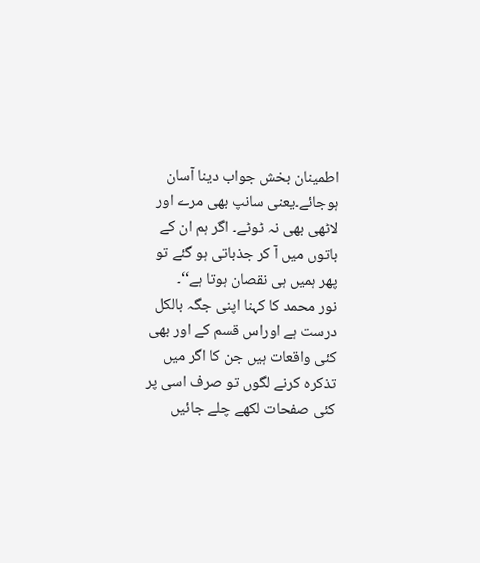اطمینان بخش جواب دینا آسان ہوجائے۔یعنی سانپ بھی مرے اور لاٹھی بھی نہ ٹوٹے۔ اگر ہم ان کے باتوں میں آ کر جذباتی ہو گئے تو پھر ہمیں ہی نقصان ہوتا ہے‘‘۔
نور محمد کا کہنا اپنی جگہ بالکل درست ہے اوراس قسم کے اور بھی کئی واقعات ہیں جن کا اگر میں تذکرہ کرنے لگوں تو صرف اسی پر کئی صفحات لکھے چلے جائیں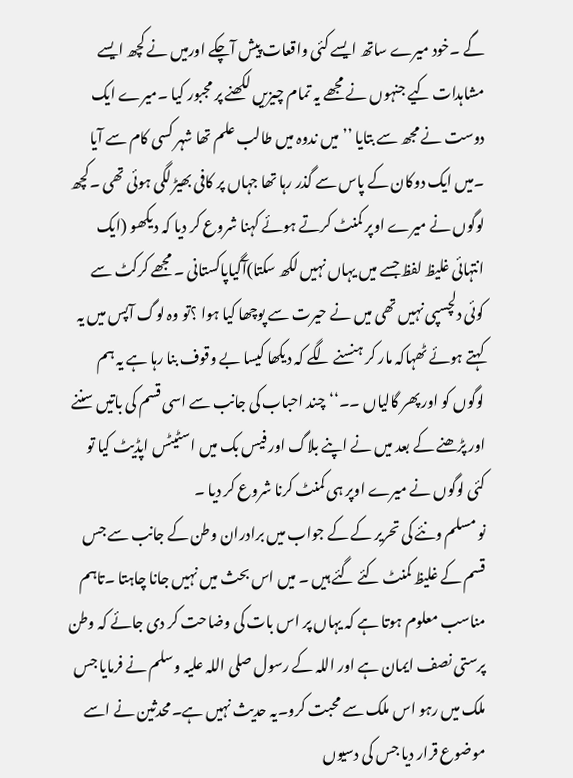گے ۔خود میرے ساتھ ایسے کئی واقعات پیش آچکے اورمیں نے کچھ ایسے مشاہدات کیے جنہوں نے مجھے یہ تمام چیزیں لکھنے پر مجبور کیا ۔میرے ایک دوست نے مجھ سے بتایا ’’میں ندوہ میں طالب علم تھا شہر کسی کام سے آیا ۔میں ایک دوکان کے پاس سے گذر رہا تھا جہاں پر کافی بھیڑ لگی ہوئی تھی ۔کچھ لوگوں نے میرے اوپر کمنٹ کرتے ہوئے کہنا شروع کر دیا کہ دیکھو (ایک انتہائی غلیظ لفظ جسے میں یہاں نہیں لکھ سکتا)آگیاپاکستانی ۔ مجھے کرکٹ سے کوئی دلچسپی نہیں تھی میں نے حیرت سے پوچھا کیا ہوا ؟تو وہ لوگ آپس میں یہ کہتے ہوئے ٹھہاکہ مار کر ہنسنے لگے کہ دیکھا کیسا بے وقوف بنا رہا ہے یہ ہم لوگوں کو اور پھر گالیاں ۔۔‘‘چند احباب کی جانب سے اسی قسم کی باتیں سننے اور پڑھنے کے بعد میں نے اپنے بلاگ اور فیس بک میں اسٹیٹس اپڈیٹ کیا تو کئی لوگوں نے میرے اوپر ہی کمنٹ کرنا شروع کر دیا ۔
نو مسلم ونئے کی تحریر کے کے جواب میں برادران وطن کے جانب سے جس قسم کے غلیظ کمنٹ کئے گئے ہیں ۔ میں اس بحث میں نہیں جانا چاہتا ۔تاہم مناسب معلوم ہوتا ہے کہ یہاں پر اس بات کی وضاحت کر دی جائے کہ وطن پرستی نصف ایمان ہے اور اللہ کے رسول صلی اللہ علیہ وسلم نے فرمایا جس ملک میں رہو اس ملک سے محبت کرو۔یہ حدیث نہیں ہے۔محدثین نے اسے موضوع قرار دیا جس کی دسیوں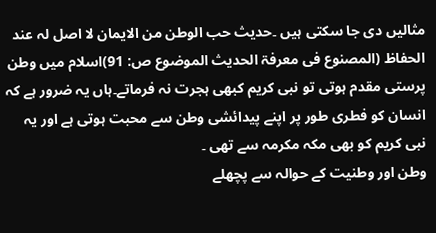مثالیں دی جا سکتی ہیں ۔حدیث حب الوطن من الایمان لا اصل لہ عند الحفاظ (المصنوع فی معرفۃ الحدیث الموضوع ص: 91)اسلام میں وطن پرستی مقدم ہوتی تو نبی کریم کبھی ہجرت نہ فرماتے۔ہاں یہ ضرور ہے کہ انسان کو فطری طور پر اپنے پیدائشی وطن سے محبت ہوتی ہے اور یہ نبی کریم کو بھی مکہ مکرمہ سے تھی ۔
وطن اور وطنیت کے حوالہ سے پچھلے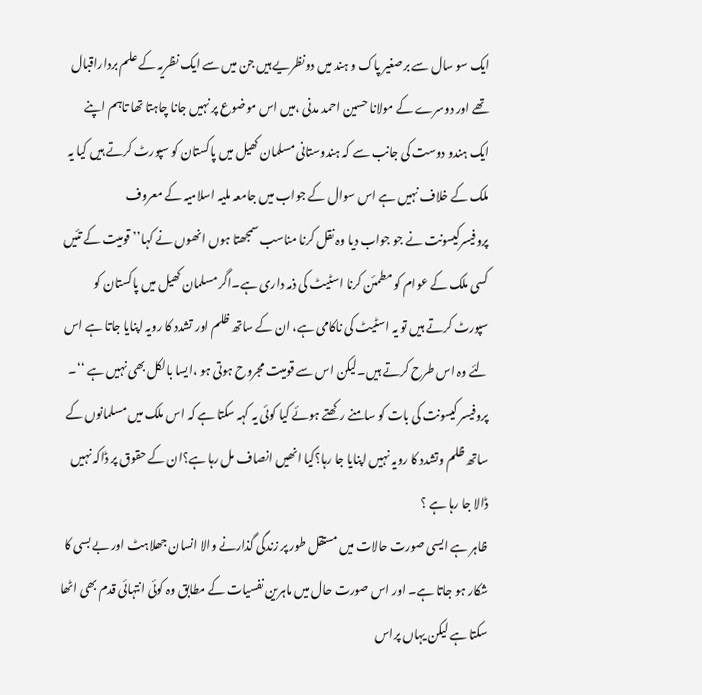ایک سو سال سے برصغیر پاک و ہند میں دونظریے ہیں جن میں سے ایک نظریہ کے علم برداراقبال تھے اور دوسرے کے مولانا حسین احمد مدنی ،میں اس موضوع پر نہیں جانا چاہتا تھا تاہم اپنے ایک ہندو دوست کی جانب سے کہ ہندوستانی مسلمان کھیل میں پاکستان کو سپورٹ کرتے ہیں کیا یہ ملک کے خلاف نہیں ہے اس سوال کے جواب میں جامعہ ملیہ اسلامیہ کے معروف پروفیسرکیسونت نے جو جواب دیا وہ نقل کرنا مناسب سمجھتا ہوں انھوں نے کہا’’ قومیت کے تئیں کسی ملک کے عوام کو مطمئن کرنا اسٹیٹ کی ذمہ داری ہے۔اگر مسلمان کھیل میں پاکستان کو سپورٹ کرتے ہیں تو یہ اسٹیٹ کی ناکامی ہے، ان کے ساتھ ظلم اور تشدد کا رویہ اپنایا جاتا ہے اس لئے وہ اس طرح کرتے ہیں۔لیکن اس سے قومیت مجروح ہوتی ہو ،ایسا بالکل بھی نہیں ہے ‘‘۔ پروفیسر کیسونت کی بات کو سامنے رکھتے ہوئے کیا کوئی یہ کہہ سکتا ہے کہ اس ملک میں مسلمانوں کے ساتھ ظلم وتشدد کا رویہ نہیں اپنایا جا رہا؟کیا انھیں انصاف مل رہا ہے؟ان کے حقوق پر ڈاکہ نہیں ڈالا جا رہا ہے ؟
ظاہر ہے ایسی صورت حالات میں مستقل طور پر زندگی گذارنے والا انسان جھلاہٹ اور بے بسی کا شکار ہو جاتا ہے۔ اور اس صورت حال میں ماہرین نفسیات کے مطابق وہ کوئی انتہائی قدم بھی اٹھا سکتا ہے لیکن یہاں پراس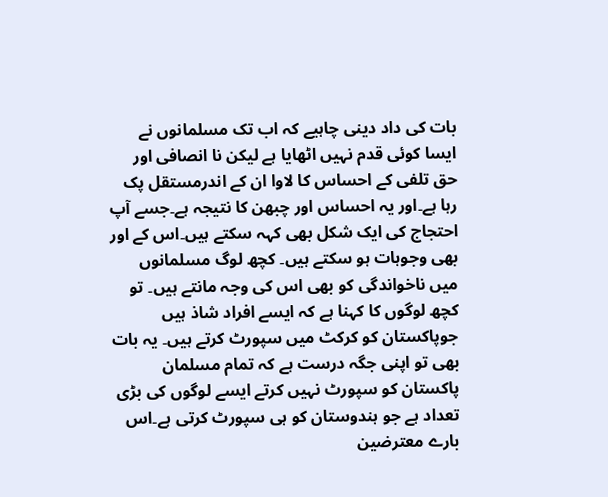بات کی داد دینی چاہیے کہ اب تک مسلمانوں نے ایسا کوئی قدم نہیں اٹھایا ہے لیکن نا انصافی اور حق تلفی کے احساس کا لاوا ان کے اندرمستقل پک رہا ہے۔اور یہ احساس اور چبھن کا نتیجہ ہے۔جسے آپ احتجاج کی ایک شکل بھی کہہ سکتے ہیں۔اس کے اور بھی وجوہات ہو سکتے ہیں۔ کچھ لوگ مسلمانوں میں ناخواندگی کو بھی اس کی وجہ مانتے ہیں۔ تو کچھ لوگوں کا کہنا ہے کہ ایسے افراد شاذ ہیں جوپاکستان کو کرکٹ میں سپورٹ کرتے ہیں۔ یہ بات بھی تو اپنی جگہ درست ہے کہ تمام مسلمان پاکستان کو سپورٹ نہیں کرتے ایسے لوگوں کی بڑی تعداد ہے جو ہندوستان کو ہی سپورٹ کرتی ہے۔اس بارے معترضین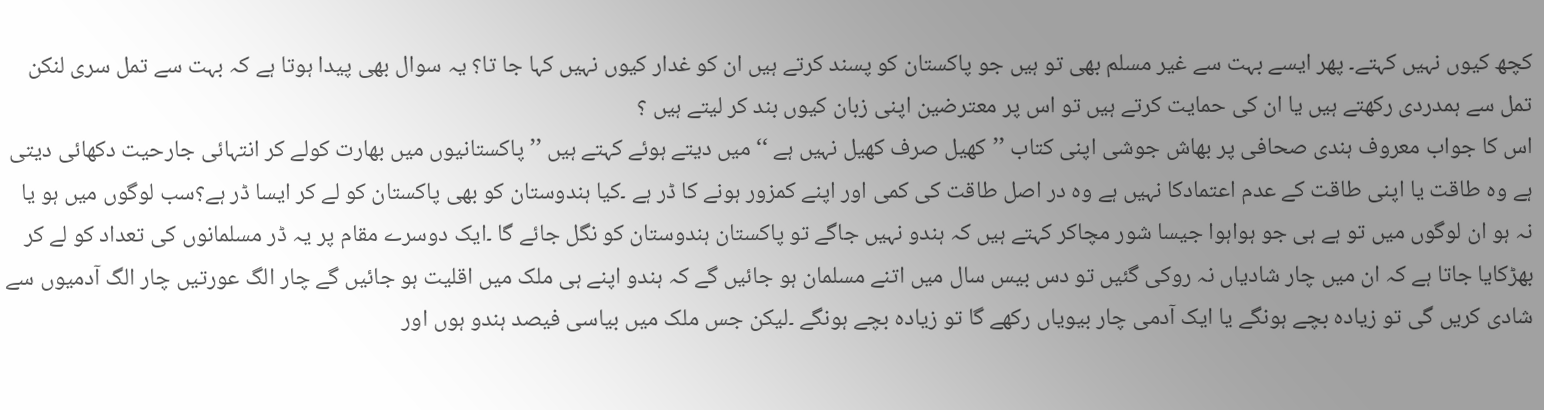کچھ کیوں نہیں کہتے۔ پھر ایسے بہت سے غیر مسلم بھی تو ہیں جو پاکستان کو پسند کرتے ہیں ان کو غدار کیوں نہیں کہا جا تا؟ یہ سوال بھی پیدا ہوتا ہے کہ بہت سے تمل سری لنکن تمل سے ہمدردی رکھتے ہیں یا ان کی حمایت کرتے ہیں تو اس پر معترضین اپنی زبان کیوں بند کر لیتے ہیں ؟
اس کا جواب معروف ہندی صحافی پر بھاش جوشی اپنی کتاب ’’کھیل صرف کھیل نہیں ہے ‘‘ میں دیتے ہوئے کہتے ہیں ’’پاکستانیوں میں بھارت کولے کر انتہائی جارحیت دکھائی دیتی ہے وہ طاقت یا اپنی طاقت کے عدم اعتمادکا نہیں ہے وہ در اصل طاقت کی کمی اور اپنے کمزور ہونے کا ڈر ہے ۔کیا ہندوستان کو بھی پاکستان کو لے کر ایسا ڈر ہے؟سب لوگوں میں ہو یا نہ ہو ان لوگوں میں تو ہے ہی جو ہواہوا جیسا شور مچاکر کہتے ہیں کہ ہندو نہیں جاگے تو پاکستان ہندوستان کو نگل جائے گا ۔ایک دوسرے مقام پر یہ ڈر مسلمانوں کی تعداد کو لے کر بھڑکایا جاتا ہے کہ ان میں چار شادیاں نہ روکی گئیں تو دس بیس سال میں اتنے مسلمان ہو جائیں گے کہ ہندو اپنے ہی ملک میں اقلیت ہو جائیں گے چار الگ عورتیں چار الگ آدمیوں سے شادی کریں گی تو زیادہ بچے ہونگے یا ایک آدمی چار بیویاں رکھے گا تو زیادہ بچے ہونگے ۔لیکن جس ملک میں بیاسی فیصد ہندو ہوں اور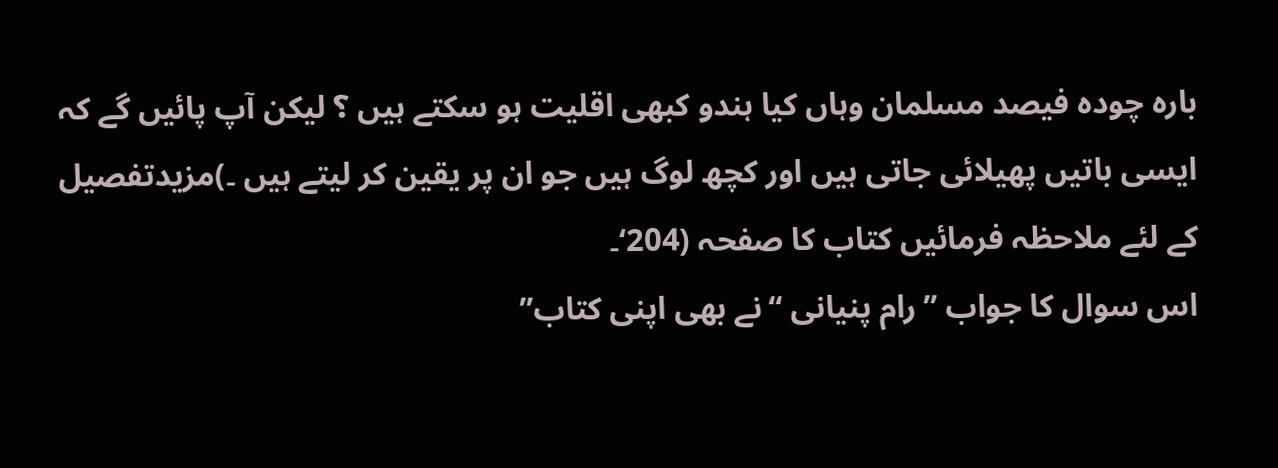بارہ چودہ فیصد مسلمان وہاں کیا ہندو کبھی اقلیت ہو سکتے ہیں ؟ لیکن آپ پائیں گے کہ ایسی باتیں پھیلائی جاتی ہیں اور کچھ لوگ ہیں جو ان پر یقین کر لیتے ہیں ۔)مزیدتفصیل کے لئے ملاحظہ فرمائیں کتاب کا صفحہ (204‘۔
اس سوال کا جواب ’’رام پنیانی ‘‘نے بھی اپنی کتاب’’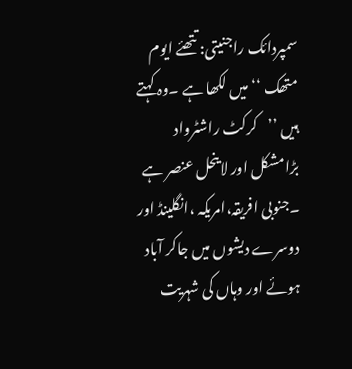سمپردائک راجنیتی: تتھئے ایوم متھک ‘‘میں لکھا ہے ۔وہ کہتے ہیں ’’کرکٹ راشٹرواد بڑامشکل اور لاینحل عنصر ہے ۔جنوبی افریقہ،امریکہ ،انگلینڈ اور دوسرے دیشوں میں جاکر آباد ہوئے اور وہاں کی شہریت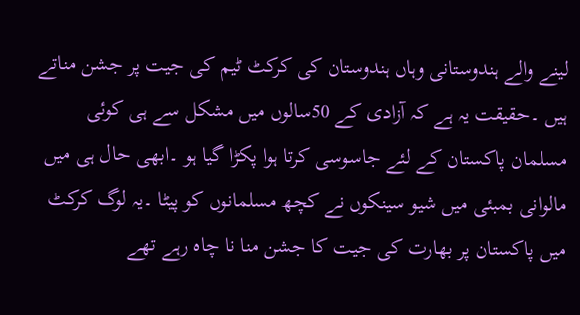لینے والے ہندوستانی وہاں ہندوستان کی کرکٹ ٹیم کی جیت پر جشن مناتے ہیں ۔حقیقت یہ ہے کہ آزادی کے 50سالوں میں مشکل سے ہی کوئی مسلمان پاکستان کے لئے جاسوسی کرتا ہوا پکڑا گیا ہو ۔ابھی حال ہی میں مالوانی بمبئی میں شیو سینکوں نے کچھ مسلمانوں کو پیٹا ۔یہ لوگ کرکٹ میں پاکستان پر بھارت کی جیت کا جشن منا نا چاہ رہے تھے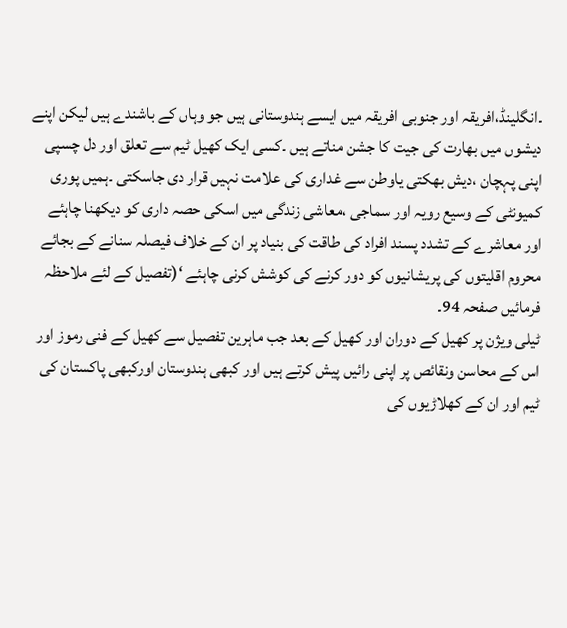۔انگلینڈ،افریقہ اور جنوبی افریقہ میں ایسے ہندوستانی ہیں جو وہاں کے باشندے ہیں لیکن اپنے دیشوں میں بھارت کی جیت کا جشن مناتے ہیں ۔کسی ایک کھیل ٹیم سے تعلق اور دل چسپی اپنی پہچان ،دیش بھکتی یاوطن سے غداری کی علامت نہیں قرار دی جاسکتی ۔ہمیں پوری کمیونٹی کے وسیع رویہ اور سماجی ،معاشی زندگی میں اسکی حصہ داری کو دیکھنا چاہئے اور معاشرے کے تشدد پسند افراد کی طاقت کی بنیاد پر ان کے خلاف فیصلہ سنانے کے بجائے محروم اقلیتوں کی پریشانیوں کو دور کرنے کی کوشش کرنی چاہئے ‘(تفصیل کے لئے ملاحظہ فرمائیں صفحہ 94۔
ٹیلی ویژن پر کھیل کے دوران اور کھیل کے بعد جب ماہرین تفصیل سے کھیل کے فنی رموز اور اس کے محاسن ونقائص پر اپنی رائیں پیش کرتے ہیں اور کبھی ہندوستان اورکبھی پاکستان کی ٹیم اور ان کے کھلاڑیوں کی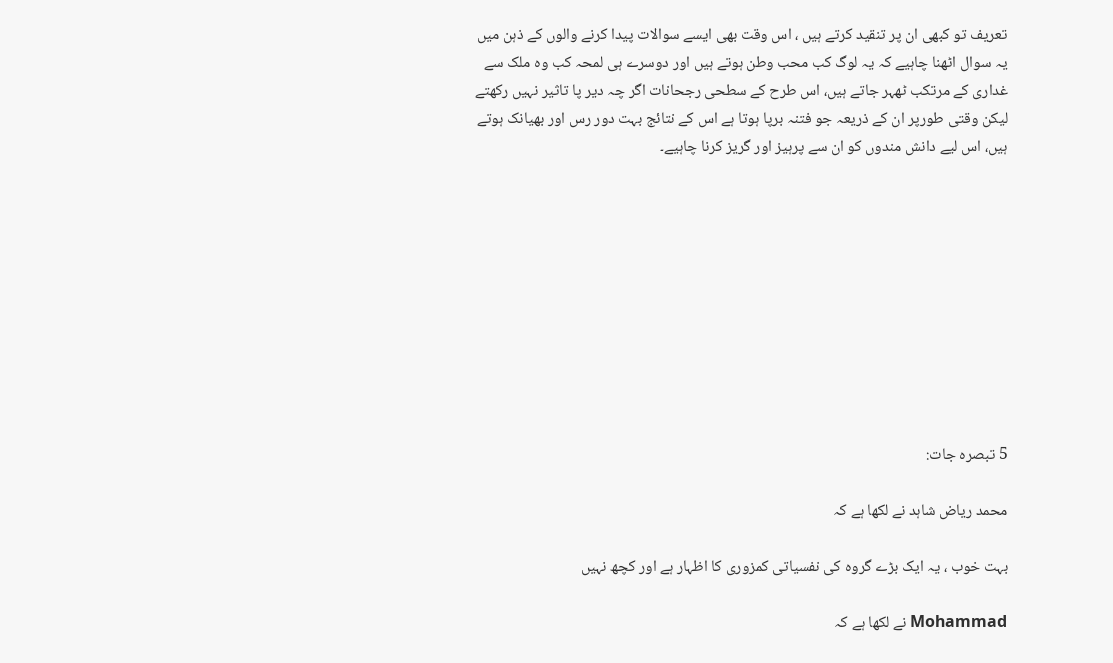تعریف تو کبھی ان پر تنقید کرتے ہیں ، اس وقت بھی ایسے سوالات پیدا کرنے والوں کے ذہن میں یہ سوال اٹھنا چاہیے کہ یہ لوگ کب محب وطن ہوتے ہیں اور دوسرے ہی لمحہ کب وہ ملک سے غداری کے مرتکب ٹھہر جاتے ہیں، اس طرح کے سطحی رجحانات اگر چہ دیر پا تاثیر نہیں رکھتے لیکن وقتی طورپر ان کے ذریعہ جو فتنہ برپا ہوتا ہے اس کے نتائج بہت دور رس اور بھیانک ہوتے ہیں، اس لیے دانش مندوں کو ان سے پرہیز اور گریز کرنا چاہیے۔










5 تبصرہ جات:

محمد ریاض شاہد نے لکھا ہے کہ

بہت خوب ، یہ ایک بڑے گروہ کی نفسیاتی کمزوری کا اظہار ہے اور کچھ نہیں

Mohammad نے لکھا ہے کہ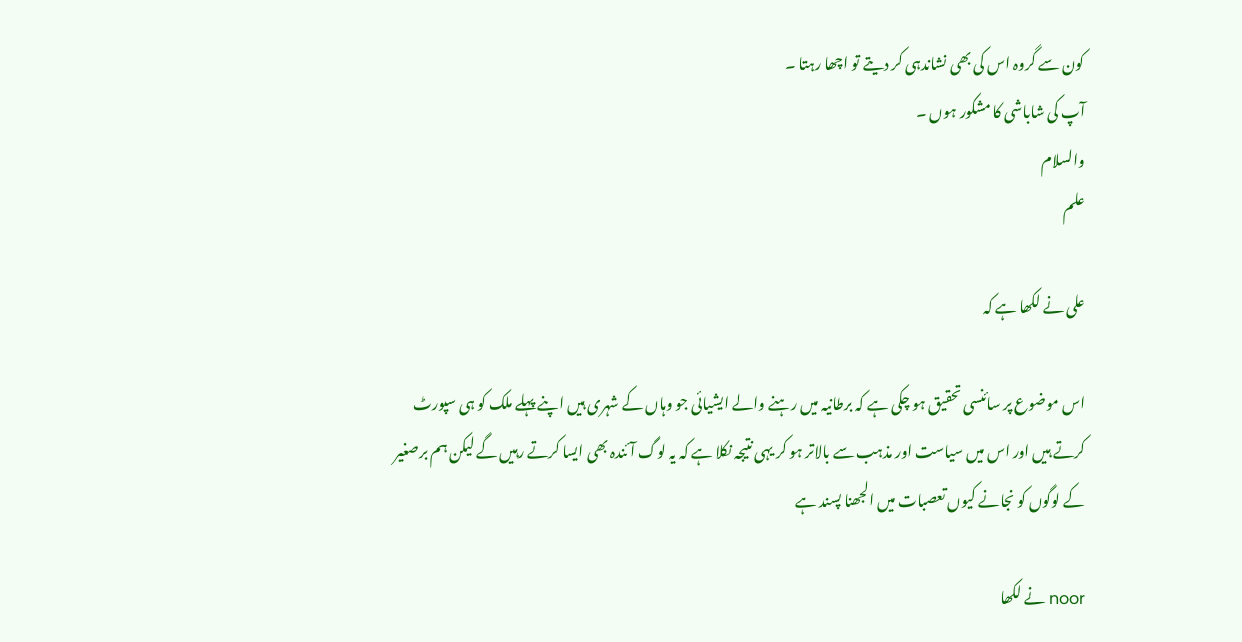کون سے گروہ اس کی بھی نشاندہی کر دیتے تو اچھا رہتا ۔
آپ کی شاباشی کا مشکور ہوں ۔
والسلام
علم

علی نے لکھا ہے کہ

اس موضوع پر سائنسی تحقیق ہو چکی ہے کہ برطانیہ میں رہنے والے ایشیائی جو وہاں کے شہری ہیں اپنے پہلے ملک کو ہی سپورٹ کرتے ہیں اور اس میں سیاست اور مذہب سے بالاتر ہو کر یہی نتیجہ نکلا ہے کہ یہ لوگ آئندہ بھی ایسا کرتے رہیں گے لیکن ہم برصغیر کے لوگوں کو نجانے کیوں تعصبات میں الجھنا پسند ہے

noor نے لکھا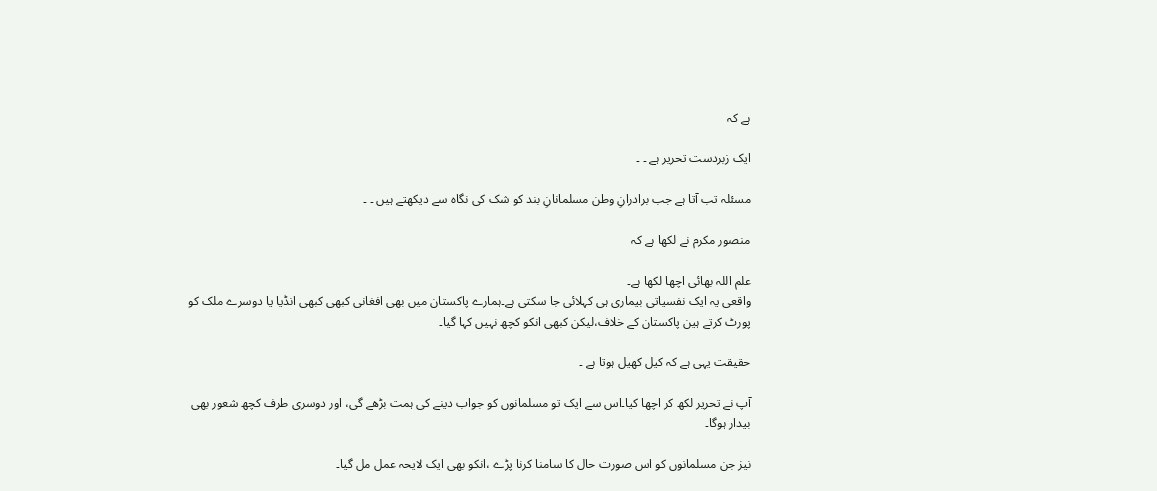ہے کہ

ایک زبردست تحریر ہے ۔ ۔

مسئلہ تب آتا ہے جب برادرانِ وطن مسلمانانِ بند کو شک کی نگاہ سے دیکھتے ہیں ۔ ۔

منصور مکرم نے لکھا ہے کہ

علم اللہ بھائی اچھا لکھا ہے۔
واقعی یہ ایک نفسیاتی بیماری ہی کہلائی جا سکتی ہے۔ہمارے پاکستان میں بھی افغانی کبھی کبھی انڈیا یا دوسرے ملک کو پورٹ کرتے ہین پاکستان کے خلاف،لیکن کبھی انکو کچھ نہیں کہا گیا۔

حقیقت یہی ہے کہ کیل کھیل ہوتا ہے ۔

آپ نے تحریر لکھ کر اچھا کیا۔اس سے ایک تو مسلمانوں کو جواب دینے کی ہمت بڑھے گی، اور دوسری طرف کچھ شعور بھی بیدار ہوگا۔

نیز جن مسلمانوں کو اس صورت حال کا سامنا کرنا پڑے ،انکو بھی ایک لایحہ عمل مل گیا۔